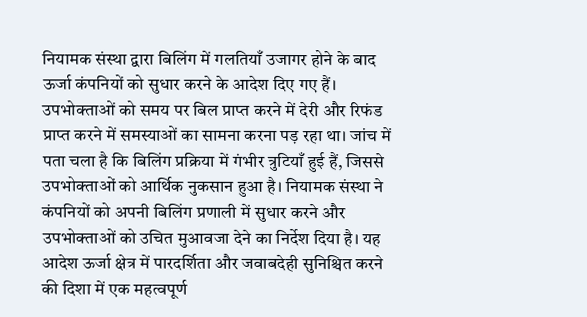नियामक संस्था द्वारा बिलिंग में गलतियाँ उजागर होने के बाद ऊर्जा कंपनियों को सुधार करने के आदेश दिए गए हैं। उपभोक्ताओं को समय पर बिल प्राप्त करने में देरी और रिफंड प्राप्त करने में समस्याओं का सामना करना पड़ रहा था। जांच में पता चला है कि बिलिंग प्रक्रिया में गंभीर त्रुटियाँ हुई हैं, जिससे उपभोक्ताओं को आर्थिक नुकसान हुआ है। नियामक संस्था ने कंपनियों को अपनी बिलिंग प्रणाली में सुधार करने और उपभोक्ताओं को उचित मुआवजा देने का निर्देश दिया है। यह आदेश ऊर्जा क्षेत्र में पारदर्शिता और जवाबदेही सुनिश्चित करने की दिशा में एक महत्वपूर्ण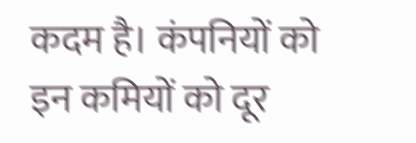कदम है। कंपनियों को इन कमियों को दूर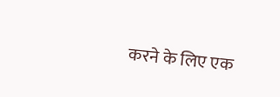करने के लिए एक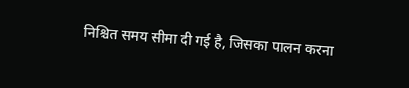निश्चित समय सीमा दी गई है, जिसका पालन करना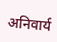अनिवार्य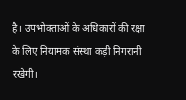है। उपभोक्ताओं के अधिकारों की रक्षा के लिए नियामक संस्था कड़ी निगरानी रखेगी।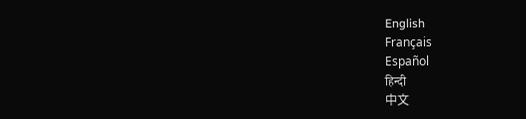English
Français
Español
हिन्दी
中文